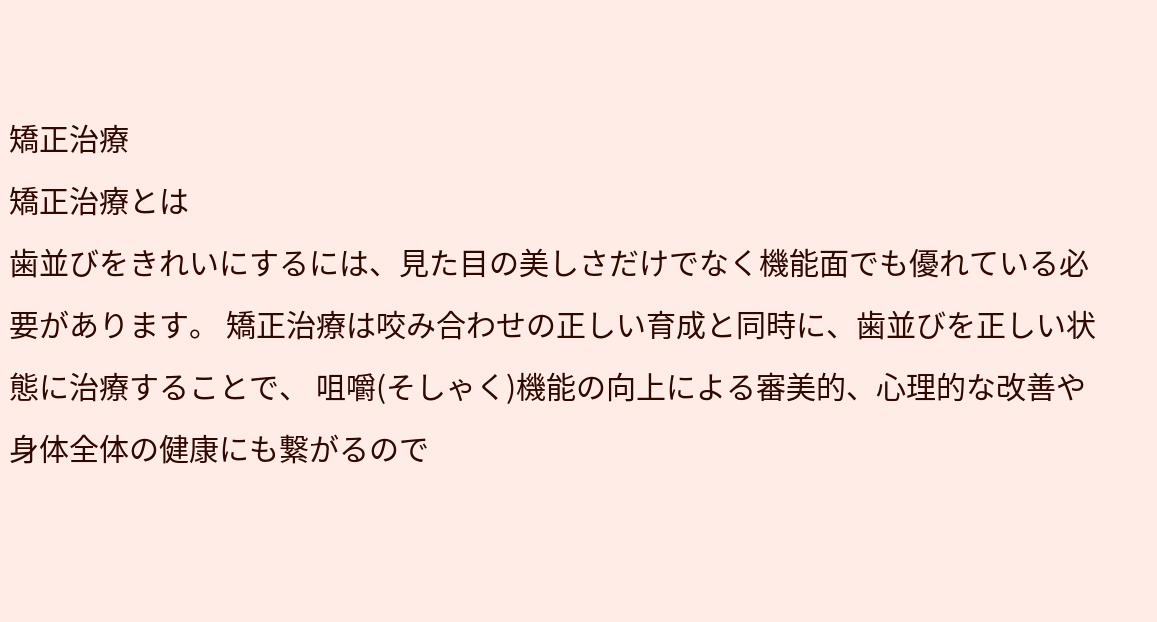矯正治療
矯正治療とは
歯並びをきれいにするには、見た目の美しさだけでなく機能面でも優れている必要があります。 矯正治療は咬み合わせの正しい育成と同時に、歯並びを正しい状態に治療することで、 咀嚼(そしゃく)機能の向上による審美的、心理的な改善や身体全体の健康にも繋がるので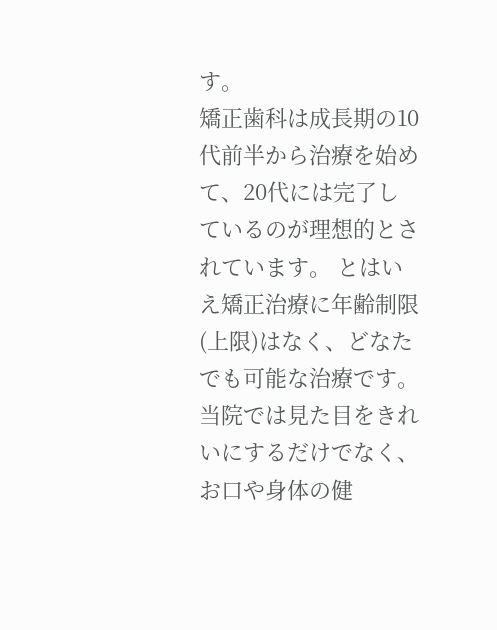す。
矯正歯科は成長期の10代前半から治療を始めて、20代には完了しているのが理想的とされています。 とはいえ矯正治療に年齢制限(上限)はなく、どなたでも可能な治療です。 当院では見た目をきれいにするだけでなく、お口や身体の健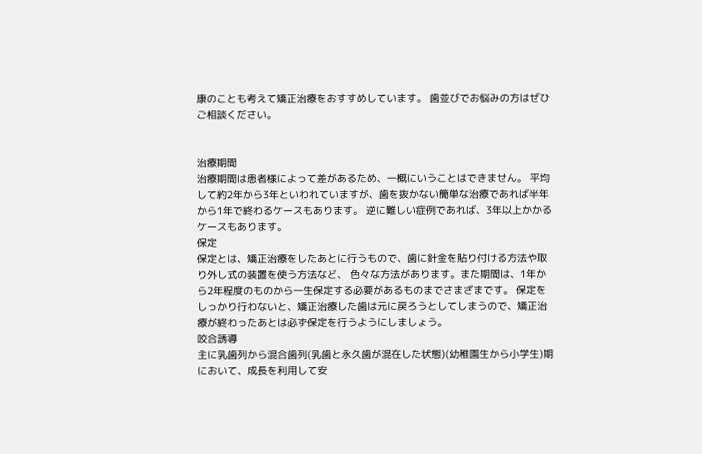康のことも考えて矯正治療をおすすめしています。 歯並びでお悩みの方はぜひご相談ください。


治療期間
治療期間は患者様によって差があるため、一概にいうことはできません。 平均して約2年から3年といわれていますが、歯を抜かない簡単な治療であれば半年から1年で終わるケースもあります。 逆に難しい症例であれば、3年以上かかるケースもあります。
保定
保定とは、矯正治療をしたあとに行うもので、歯に針金を貼り付ける方法や取り外し式の装置を使う方法など、 色々な方法があります。また期間は、1年から2年程度のものから一生保定する必要があるものまでさまざまです。 保定をしっかり行わないと、矯正治療した歯は元に戻ろうとしてしまうので、矯正治療が終わったあとは必ず保定を行うようにしましょう。
咬合誘導
主に乳歯列から混合歯列(乳歯と永久歯が混在した状態)(幼稚園生から小学生)期において、成長を利用して安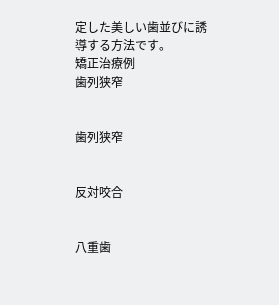定した美しい歯並びに誘導する方法です。
矯正治療例
歯列狭窄


歯列狭窄


反対咬合


八重歯